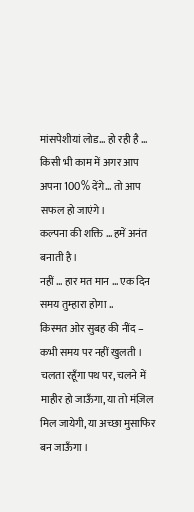मांसपेशीयां लोड… हो रही है …
किसी भी काम में अगर आप अपना 100% देंगे… तो आप सफल हो जाएंगे।
कल्पना की शक्ति … हमें अनंत बनाती है।
नहीं … हार मत मान … एक दिन समय तुम्हारा होगा ..
किस्मत ओर सुबह की नींद – कभी समय पर नहीं खुलती ।
चलता रहूँगा पथ पर, चलने में माहीर हो जाऊँगा, या तो मंज़िल मिल जायेगी, या अच्छा मुसाफिर बन जाऊँगा ।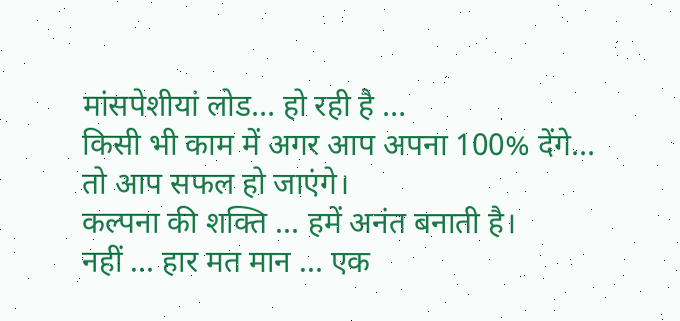मांसपेशीयां लोड… हो रही है …
किसी भी काम में अगर आप अपना 100% देंगे… तो आप सफल हो जाएंगे।
कल्पना की शक्ति … हमें अनंत बनाती है।
नहीं … हार मत मान … एक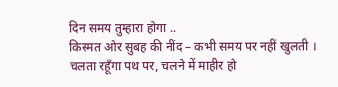दिन समय तुम्हारा होगा ..
किस्मत ओर सुबह की नींद – कभी समय पर नहीं खुलती ।
चलता रहूँगा पथ पर, चलने में माहीर हो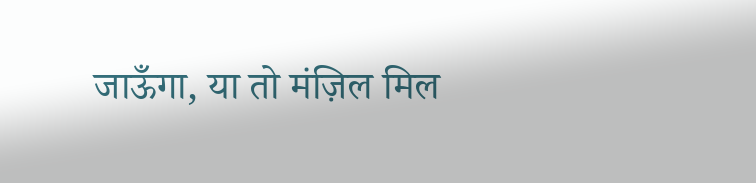जाऊँगा, या तो मंज़िल मिल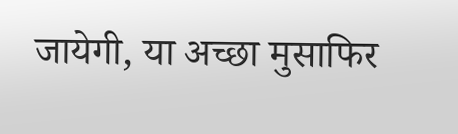जायेगी, या अच्छा मुसाफिर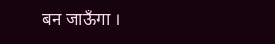बन जाऊँगा ।